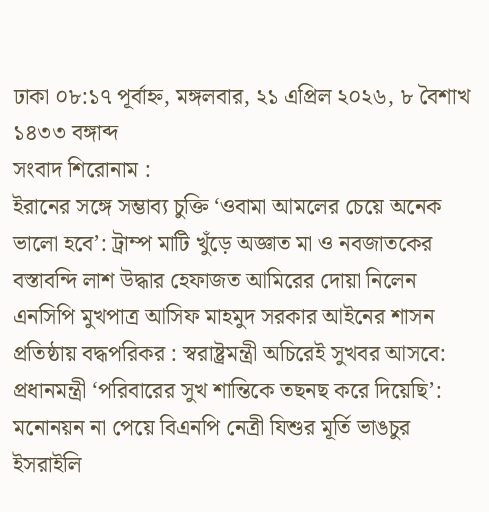ঢাকা ০৮:১৭ পূর্বাহ্ন, মঙ্গলবার, ২১ এপ্রিল ২০২৬, ৮ বৈশাখ ১৪৩৩ বঙ্গাব্দ
সংবাদ শিরোনাম :
ইরানের সঙ্গে সম্ভাব্য চুক্তি ‘ওবামা আমলের চেয়ে অনেক ভালো হবে’: ট্রাম্প মাটি খুঁড়ে অজ্ঞাত মা ও নবজাতকের বস্তাবন্দি লাশ উদ্ধার হেফাজত আমিরের দোয়া নিলেন এনসিপি মুখপাত্র আসিফ মাহমুদ সরকার আইনের শাসন প্রতিষ্ঠায় বদ্ধপরিকর : স্বরাষ্ট্রমন্ত্রী অচিরেই সুখবর আসবে: প্রধানমন্ত্রী ‘পরিবারের সুখ শান্তিকে তছনছ করে দিয়েছি’: মনোনয়ন না পেয়ে বিএনপি নেত্রী যিশুর মূর্তি ভাঙচুর ইসরাইলি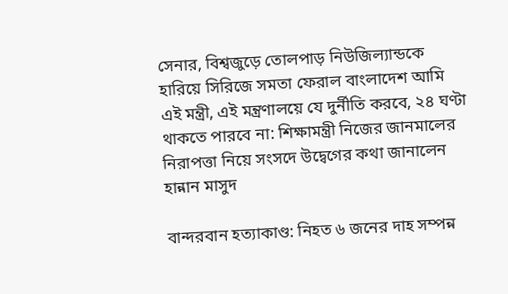সেনার, বিশ্বজুড়ে তোলপাড় নিউজিল্যান্ডকে হারিয়ে সিরিজে সমতা ফেরাল বাংলাদেশ আমি এই মন্ত্রী, এই মন্ত্রণালয়ে যে দুর্নীতি করবে, ২৪ ঘণ্টা থাকতে পারবে না: শিক্ষামন্ত্রী নিজের জানমালের নিরাপত্তা নিয়ে সংসদে উদ্বেগের কথা জানালেন হান্নান মাসুদ

বান্দরবান হত্যাকাণ্ড: নিহত ৬ জনের দাহ সম্পন্ন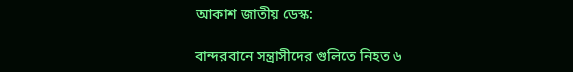আকাশ জাতীয় ডেস্ক:

বান্দরবানে সন্ত্রাসীদের গুলিতে নিহত ৬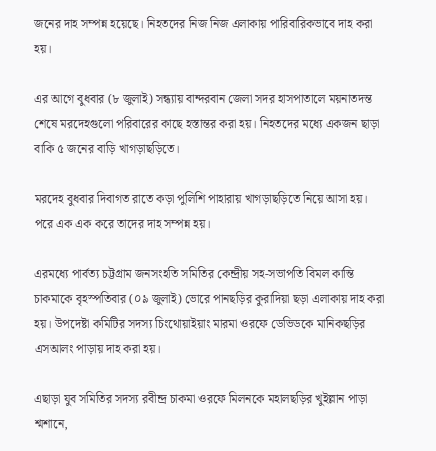জনের দাহ সম্পন্ন হয়েছে। নিহতদের নিজ নিজ এলাকায় পারিবারিকভাবে দাহ করা হয়।

এর আগে বুধবার (৮ জুলাই) সন্ধ্যায় বান্দরবান জেলা সদর হাসপাতালে ময়নাতদন্ত শেষে মরদেহগুলো পরিবারের কাছে হস্তান্তর করা হয়। নিহতদের মধ্যে একজন ছাড়া বাকি ৫ জনের বাড়ি খাগড়াছড়িতে।

মরদেহ বুধবার দিবাগত রাতে কড়া পুলিশি পাহারায় খাগড়াছড়িতে নিয়ে আসা হয়। পরে এক এক করে তাদের দাহ সম্পন্ন হয়।

এরমধ্যে পার্বত্য চট্টগ্রাম জনসংহতি সমিতির কেন্দ্রীয় সহ-সভাপতি বিমল কান্তি চাকমাকে বৃহস্পতিবার (০৯ জুলাই) ভোরে পানছড়ির কুরাদিয়া ছড়া এলাকায় দাহ করা হয়। উপদেষ্টা কমিটির সদস্য চিংথোয়াইয়াং মারমা ওরফে ডেভিডকে মানিকছড়ির এসআলং পাড়ায় দাহ করা হয়।

এছাড়া যুব সমিতির সদস্য রবীন্দ্র চাকমা ওরফে মিলনকে মহালছড়ির খুইল্লান পাড়া শ্মশানে,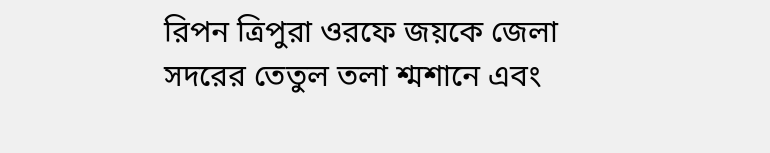রিপন ত্রিপুরা ওরফে জয়কে জেলা সদরের তেতুল তলা শ্মশানে এবং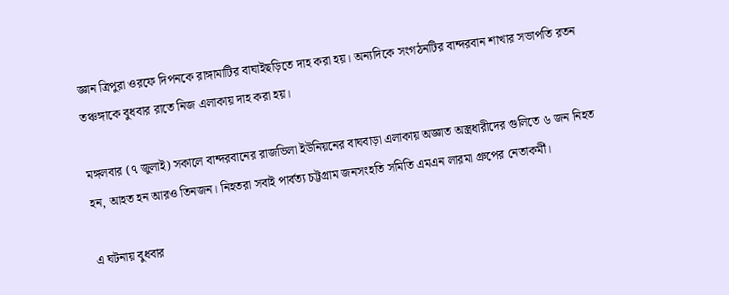জ্ঞান ত্রিপুরা ওরফে দিপনকে রাঙ্গামাটির বাঘাইছড়িতে দাহ করা হয়। অন্যদিকে সংগঠনটির বান্দরবান শাখার সভাপতি রতন তঞ্চঙ্গাকে বুধবার রাতে নিজ এলাকায় দাহ করা হয়।

মঙ্গলবার (৭ জুলাই) সকালে বান্দরবানের রাজভিলা ইউনিয়নের বাঘবাড়া এলাকায় অজ্ঞাত অস্ত্রধারীদের গুলিতে ৬ জন নিহত হন, আহত হন আরও তিনজন। নিহতরা সবাই পার্বত্য চট্টগ্রাম জনসংহতি সমিতি এমএন লারমা গ্রুপের নেতাকর্মী।

এ ঘটনায় বুধবার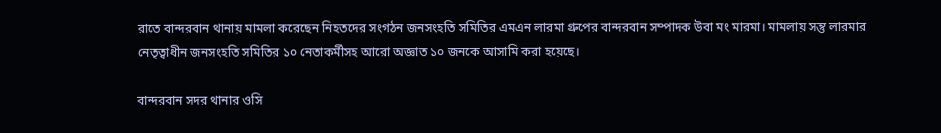রাতে বান্দরবান থানায় মামলা করেছেন নিহতদের সংগঠন জনসংহতি সমিতির এমএন লারমা গ্রুপের বান্দরবান সম্পাদক উবা মং মারমা। মামলায় সন্তু লারমার নেতৃত্বাধীন জনসংহতি সমিতির ১০ নেতাকর্মীসহ আরো অজ্ঞাত ১০ জনকে আসামি করা হয়েছে।

বান্দরবান সদর থানার ওসি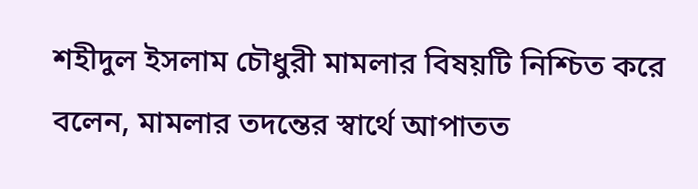শহীদুল ইসলাম চৌধুরী মামলার বিষয়টি নিশ্চিত করে বলেন, মামলার তদন্তের স্বার্থে আপাতত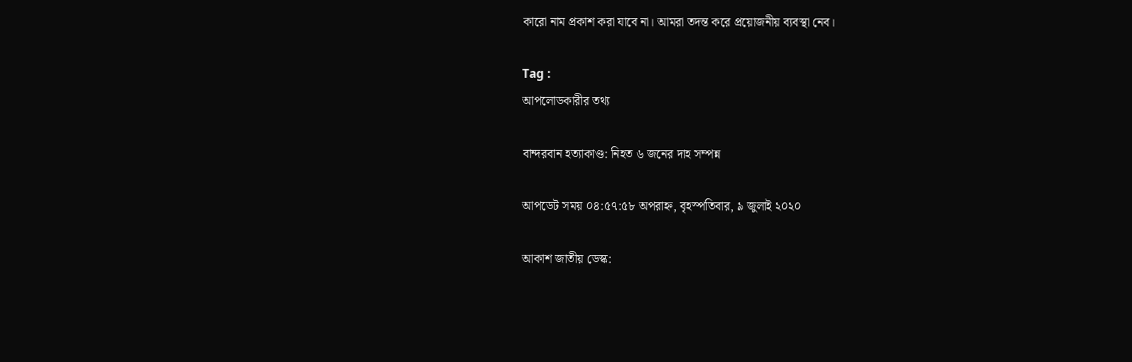কারো নাম প্রকাশ করা যাবে না। আমরা তদন্ত করে প্রয়োজনীয় ব্যবস্থা নেব।

Tag :
আপলোডকারীর তথ্য

বান্দরবান হত্যাকাণ্ড: নিহত ৬ জনের দাহ সম্পন্ন

আপডেট সময় ০৪:৫৭:৫৮ অপরাহ্ন, বৃহস্পতিবার, ৯ জুলাই ২০২০

আকাশ জাতীয় ডেস্ক: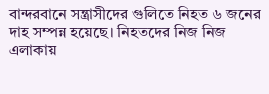বান্দরবানে সন্ত্রাসীদের গুলিতে নিহত ৬ জনের দাহ সম্পন্ন হয়েছে। নিহতদের নিজ নিজ এলাকায়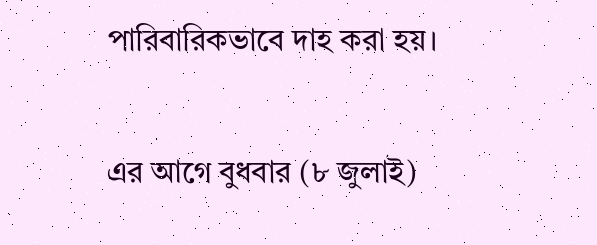পারিবারিকভাবে দাহ করা হয়।

এর আগে বুধবার (৮ জুলাই)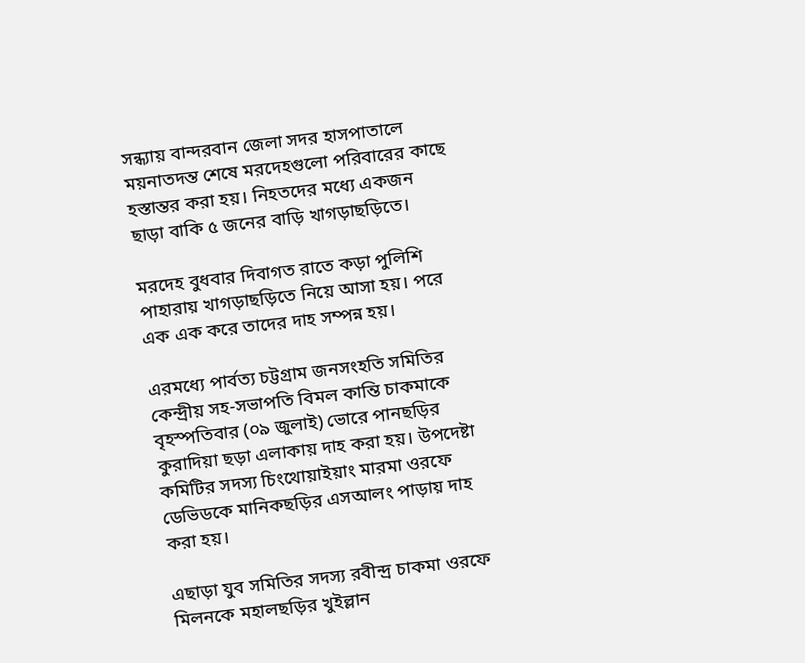সন্ধ্যায় বান্দরবান জেলা সদর হাসপাতালে ময়নাতদন্ত শেষে মরদেহগুলো পরিবারের কাছে হস্তান্তর করা হয়। নিহতদের মধ্যে একজন ছাড়া বাকি ৫ জনের বাড়ি খাগড়াছড়িতে।

মরদেহ বুধবার দিবাগত রাতে কড়া পুলিশি পাহারায় খাগড়াছড়িতে নিয়ে আসা হয়। পরে এক এক করে তাদের দাহ সম্পন্ন হয়।

এরমধ্যে পার্বত্য চট্টগ্রাম জনসংহতি সমিতির কেন্দ্রীয় সহ-সভাপতি বিমল কান্তি চাকমাকে বৃহস্পতিবার (০৯ জুলাই) ভোরে পানছড়ির কুরাদিয়া ছড়া এলাকায় দাহ করা হয়। উপদেষ্টা কমিটির সদস্য চিংথোয়াইয়াং মারমা ওরফে ডেভিডকে মানিকছড়ির এসআলং পাড়ায় দাহ করা হয়।

এছাড়া যুব সমিতির সদস্য রবীন্দ্র চাকমা ওরফে মিলনকে মহালছড়ির খুইল্লান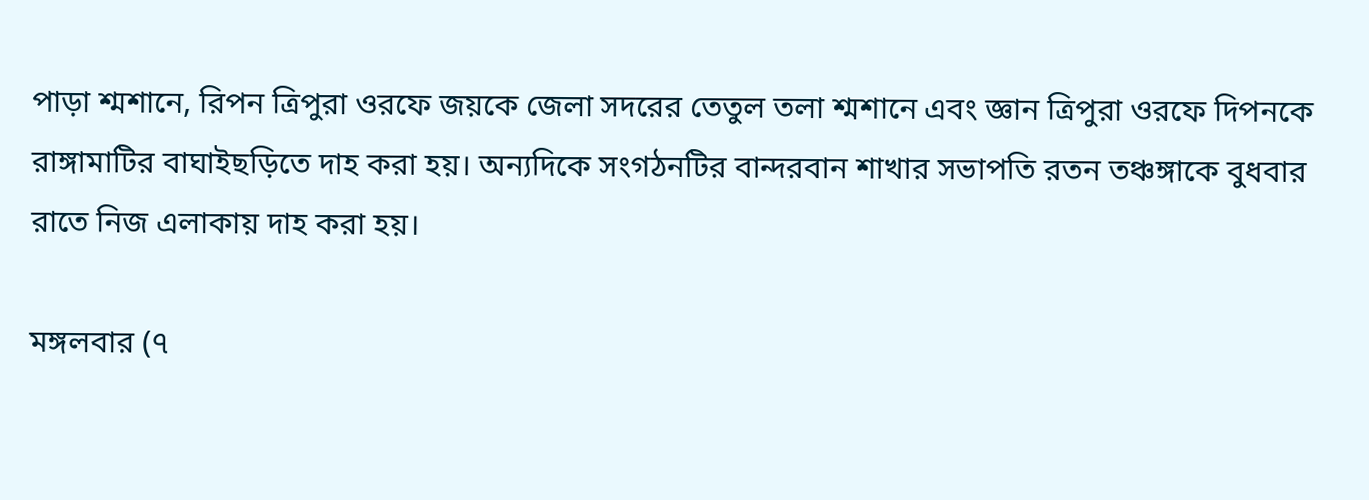পাড়া শ্মশানে, রিপন ত্রিপুরা ওরফে জয়কে জেলা সদরের তেতুল তলা শ্মশানে এবং জ্ঞান ত্রিপুরা ওরফে দিপনকে রাঙ্গামাটির বাঘাইছড়িতে দাহ করা হয়। অন্যদিকে সংগঠনটির বান্দরবান শাখার সভাপতি রতন তঞ্চঙ্গাকে বুধবার রাতে নিজ এলাকায় দাহ করা হয়।

মঙ্গলবার (৭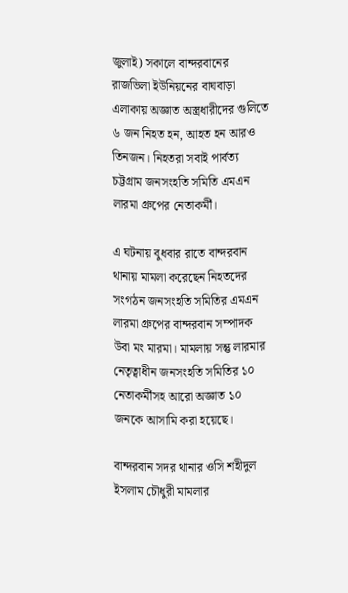জুলাই) সকালে বান্দরবানের রাজভিলা ইউনিয়নের বাঘবাড়া এলাকায় অজ্ঞাত অস্ত্রধারীদের গুলিতে ৬ জন নিহত হন, আহত হন আরও তিনজন। নিহতরা সবাই পার্বত্য চট্টগ্রাম জনসংহতি সমিতি এমএন লারমা গ্রুপের নেতাকর্মী।

এ ঘটনায় বুধবার রাতে বান্দরবান থানায় মামলা করেছেন নিহতদের সংগঠন জনসংহতি সমিতির এমএন লারমা গ্রুপের বান্দরবান সম্পাদক উবা মং মারমা। মামলায় সন্তু লারমার নেতৃত্বাধীন জনসংহতি সমিতির ১০ নেতাকর্মীসহ আরো অজ্ঞাত ১০ জনকে আসামি করা হয়েছে।

বান্দরবান সদর থানার ওসি শহীদুল ইসলাম চৌধুরী মামলার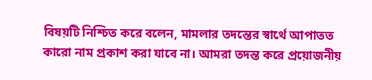বিষয়টি নিশ্চিত করে বলেন, মামলার তদন্তের স্বার্থে আপাতত কারো নাম প্রকাশ করা যাবে না। আমরা তদন্ত করে প্রয়োজনীয়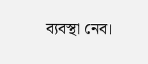ব্যবস্থা নেব।